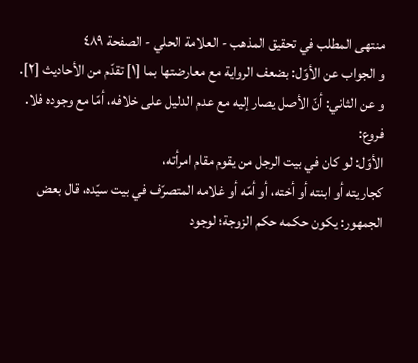منتهى المطلب في تحقيق المذهب - العلامة الحلي - الصفحة ٤٨٩
و الجواب عن الأوّل: بضعف الرواية مع معارضتها بما [١] تقدّم من الأحاديث [٢].
و عن الثاني: أنّ الأصل يصار إليه مع عدم الدليل على خلافه، أمّا مع وجوده فلا.
فروع:
الأوّل: لو كان في بيت الرجل من يقوم مقام امرأته،
كجاريته أو ابنته أو أخته، أو أمّه أو غلامه المتصرّف في بيت سيّده، قال بعض الجمهور: يكون حكمه حكم الزوجة؛ لوجود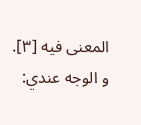المعنى فيه [٣].
و الوجه عندي: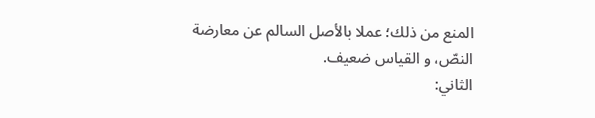المنع من ذلك؛ عملا بالأصل السالم عن معارضة النصّ، و القياس ضعيف.
الثاني: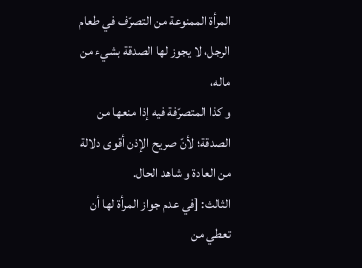المرأة الممنوعة من التصرّف في طعام الرجل، لا يجوز لها الصدقة بشيء من ماله،
و كذا المتصرّفة فيه إذا منعها من الصدقة؛ لأنّ صريح الإذن أقوى دلالة من العادة و شاهد الحال.
الثالث: [في عدم جواز المرأة لها أن تعطي من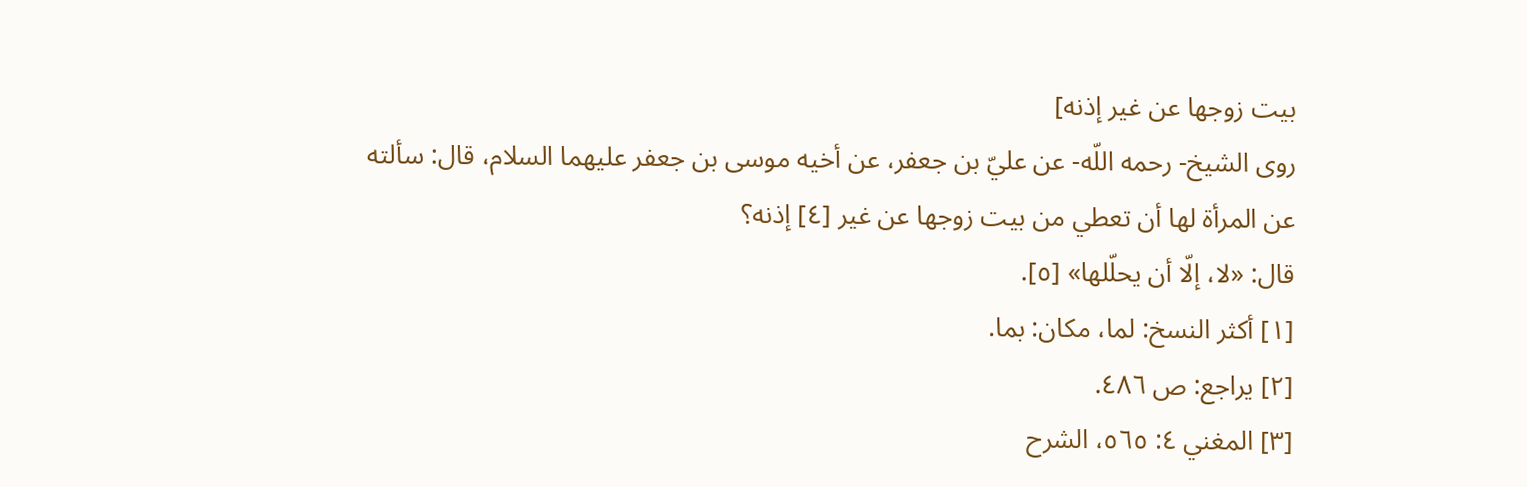بيت زوجها عن غير إذنه]
روى الشيخ- رحمه اللّه- عن عليّ بن جعفر، عن أخيه موسى بن جعفر عليهما السلام، قال: سألته عن المرأة لها أن تعطي من بيت زوجها عن غير [٤] إذنه؟
قال: «لا، إلّا أن يحلّلها» [٥].
[١] أكثر النسخ: لما، مكان: بما.
[٢] يراجع: ص ٤٨٦.
[٣] المغني ٤: ٥٦٥، الشرح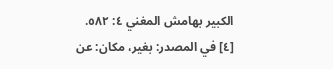الكبير بهامش المغني ٤: ٥٨٢.
[٤] في المصدر: بغير، مكان: عن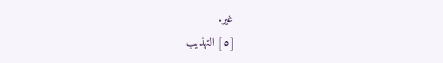غير.
[٥] التهذيب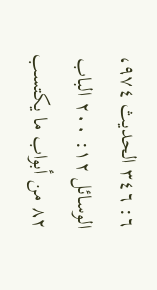٦: ٣٤٦ الحديث ٩٧٤، الوسائل ١٢: ٢٠٠ الباب ٨٢ من أبواب ما يكتسب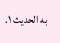به الحديث ١.